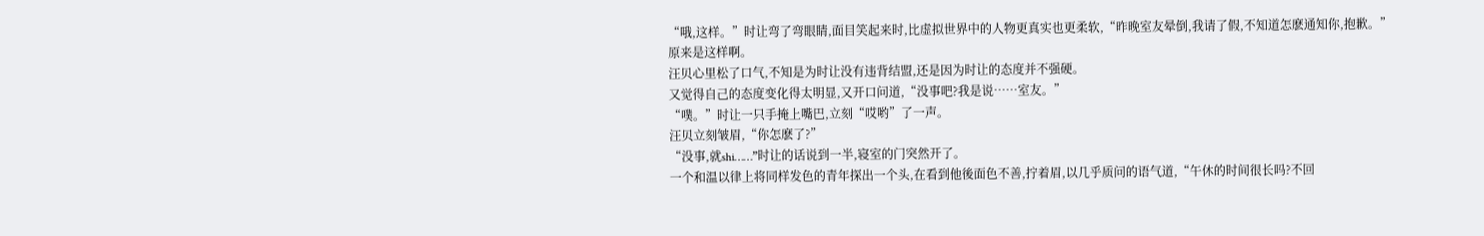“哦,这样。”时让弯了弯眼睛,面目笑起来时,比虚拟世界中的人物更真实也更柔软,“昨晚室友晕倒,我请了假,不知道怎麽通知你,抱歉。”
原来是这样啊。
汪贝心里松了口气,不知是为时让没有违背结盟,还是因为时让的态度并不强硬。
又觉得自己的态度变化得太明显,又开口问道,“没事吧?我是说……室友。”
“噗。”时让一只手掩上嘴巴,立刻“哎哟”了一声。
汪贝立刻皱眉,“你怎麽了?”
“没事,就shi……”时让的话说到一半,寝室的门突然开了。
一个和温以律上将同样发色的青年探出一个头,在看到他後面色不善,拧着眉,以几乎质问的语气道,“午休的时间很长吗?不回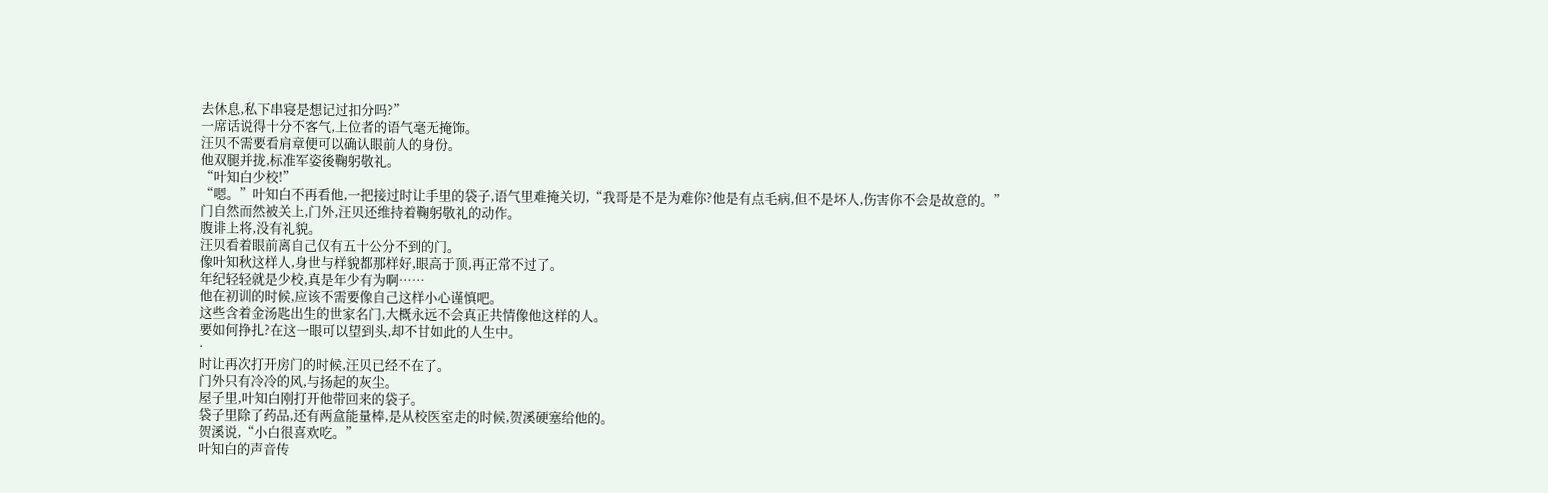去休息,私下串寝是想记过扣分吗?”
一席话说得十分不客气,上位者的语气毫无掩饰。
汪贝不需要看肩章便可以确认眼前人的身份。
他双腿并拢,标准军姿後鞠躬敬礼。
“叶知白少校!”
“嗯。”叶知白不再看他,一把接过时让手里的袋子,语气里难掩关切,“我哥是不是为难你?他是有点毛病,但不是坏人,伤害你不会是故意的。”
门自然而然被关上,门外,汪贝还维持着鞠躬敬礼的动作。
腹诽上将,没有礼貌。
汪贝看着眼前离自己仅有五十公分不到的门。
像叶知秋这样人,身世与样貌都那样好,眼高于顶,再正常不过了。
年纪轻轻就是少校,真是年少有为啊……
他在初训的时候,应该不需要像自己这样小心谨慎吧。
这些含着金汤匙出生的世家名门,大概永远不会真正共情像他这样的人。
要如何挣扎?在这一眼可以望到头,却不甘如此的人生中。
·
时让再次打开房门的时候,汪贝已经不在了。
门外只有冷冷的风,与扬起的灰尘。
屋子里,叶知白刚打开他带回来的袋子。
袋子里除了药品,还有两盒能量棒,是从校医室走的时候,贺溪硬塞给他的。
贺溪说,“小白很喜欢吃。”
叶知白的声音传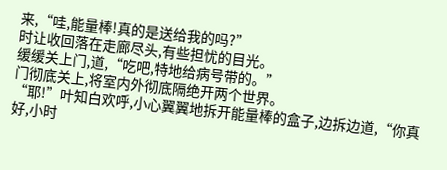来,“哇,能量棒!真的是送给我的吗?”
时让收回落在走廊尽头,有些担忧的目光。
缓缓关上门,道,“吃吧,特地给病号带的。”
门彻底关上,将室内外彻底隔绝开两个世界。
“耶!”叶知白欢呼,小心翼翼地拆开能量棒的盒子,边拆边道,“你真好,小时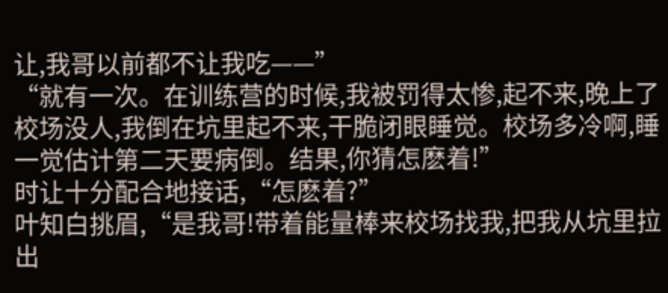让,我哥以前都不让我吃——”
“就有一次。在训练营的时候,我被罚得太惨,起不来,晚上了校场没人,我倒在坑里起不来,干脆闭眼睡觉。校场多冷啊,睡一觉估计第二天要病倒。结果,你猜怎麽着!”
时让十分配合地接话,“怎麽着?”
叶知白挑眉,“是我哥!带着能量棒来校场找我,把我从坑里拉出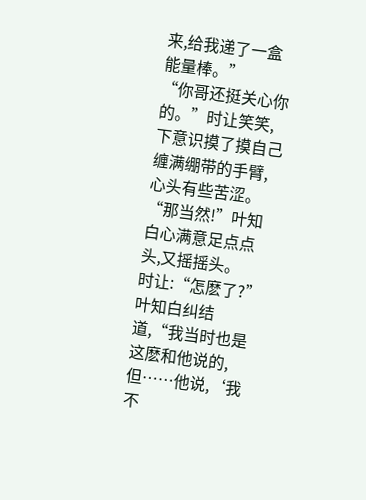来,给我递了一盒能量棒。”
“你哥还挺关心你的。”时让笑笑,下意识摸了摸自己缠满绷带的手臂,心头有些苦涩。
“那当然!”叶知白心满意足点点头,又摇摇头。
时让:“怎麽了?”
叶知白纠结道,“我当时也是这麽和他说的,但……他说,‘我不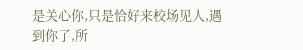是关心你,只是恰好来校场见人,遇到你了,所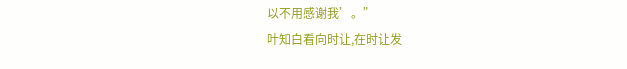以不用感谢我’。”
叶知白看向时让,在时让发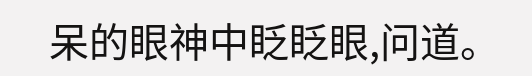呆的眼神中眨眨眼,问道。